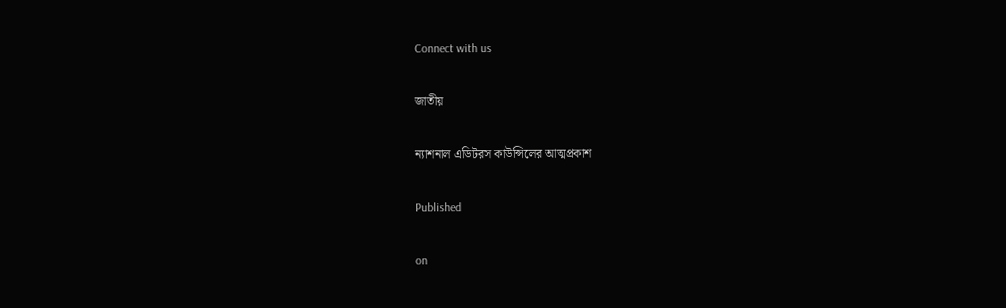Connect with us

জাতীয়

ন্যাশনাল এডিটরস কাউন্সিলের আত্মপ্রকাশ

Published

on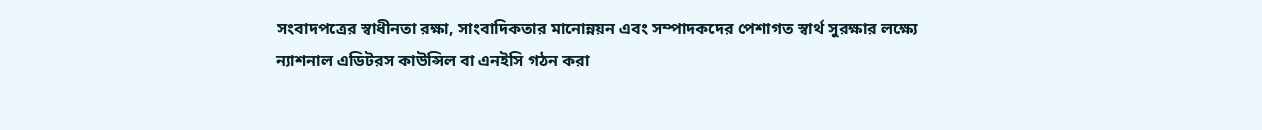সংবাদপত্রের স্বাধীনতা রক্ষা, সাংবাদিকতার মানোন্নয়ন এবং সম্পাদকদের পেশাগত স্বার্থ সুরক্ষার লক্ষ্যে ন্যাশনাল এডিটরস কাউন্সিল বা এনইসি গঠন করা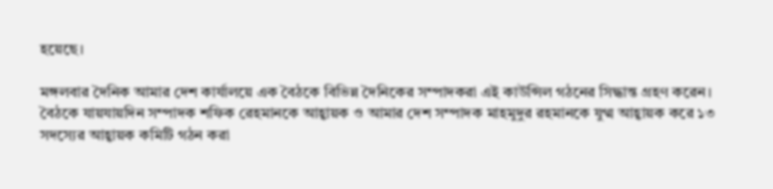হয়েছে।

মঙ্গলবার দৈনিক আমার দেশ কার্যালয়ে এক বৈঠকে বিভিন্ন দৈনিকের সম্পাদকরা এই কাউন্সিল গঠনের সিদ্ধান্ত গ্রহণ করেন। বৈঠকে যায়যায়দিন সম্পাদক শফিক রেহমানকে আহ্বায়ক ও আমার দেশ সম্পাদক মাহমুদুর রহমানকে যুগ্ম আহ্বায়ক করে ১৩ সদস্যের আহ্বায়ক কমিটি গঠন করা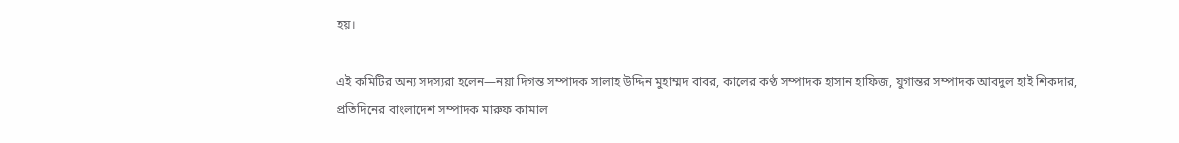হয়।

এই কমিটির অন্য সদস্যরা হলেন—নয়া দিগন্ত সম্পাদক সালাহ উদ্দিন মুহাম্মদ বাবর, কালের কণ্ঠ সম্পাদক হাসান হাফিজ, যুগান্তর সম্পাদক আবদুল হাই শিকদার, প্রতিদিনের বাংলাদেশ সম্পাদক মারুফ কামাল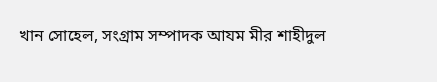খান সোহেল, সংগ্রাম সম্পাদক আযম মীর শাহীদুল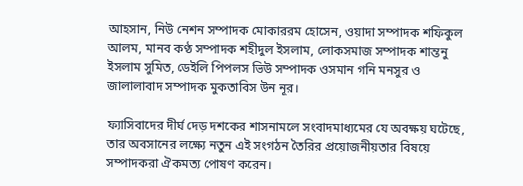আহসান, নিউ নেশন সম্পাদক মোকাররম হোসেন, ওয়াদা সম্পাদক শফিকুল আলম, মানব কণ্ঠ সম্পাদক শহীদুল ইসলাম, লোকসমাজ সম্পাদক শান্তনু ইসলাম সুমিত, ডেইলি পিপলস ভিউ সম্পাদক ওসমান গনি মনসুর ও জালালাবাদ সম্পাদক মুকতাবিস উন নূর।

ফ্যাসিবাদের দীর্ঘ দেড় দশকের শাসনামলে সংবাদমাধ্যমের যে অবক্ষয় ঘটেছে, তার অবসানের লক্ষ্যে নতুন এই সংগঠন তৈরির প্রয়োজনীয়তার বিষয়ে সম্পাদকরা ঐকমত্য পোষণ করেন।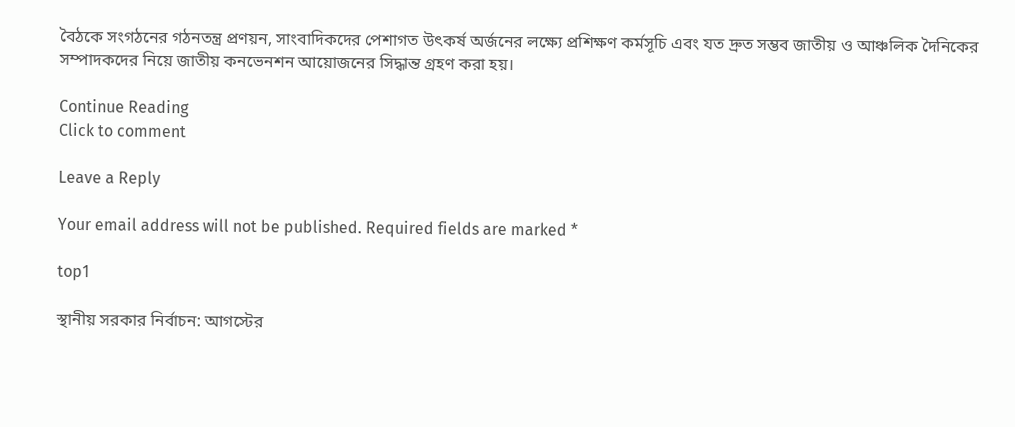বৈঠকে সংগঠনের গঠনতন্ত্র প্রণয়ন, সাংবাদিকদের পেশাগত উৎকর্ষ অর্জনের লক্ষ্যে প্রশিক্ষণ কর্মসূচি এবং যত দ্রুত সম্ভব জাতীয় ও আঞ্চলিক দৈনিকের সম্পাদকদের নিয়ে জাতীয় কনভেনশন আয়োজনের সিদ্ধান্ত গ্রহণ করা হয়।

Continue Reading
Click to comment

Leave a Reply

Your email address will not be published. Required fields are marked *

top1

স্থানীয় সরকার নির্বাচন: আগস্টের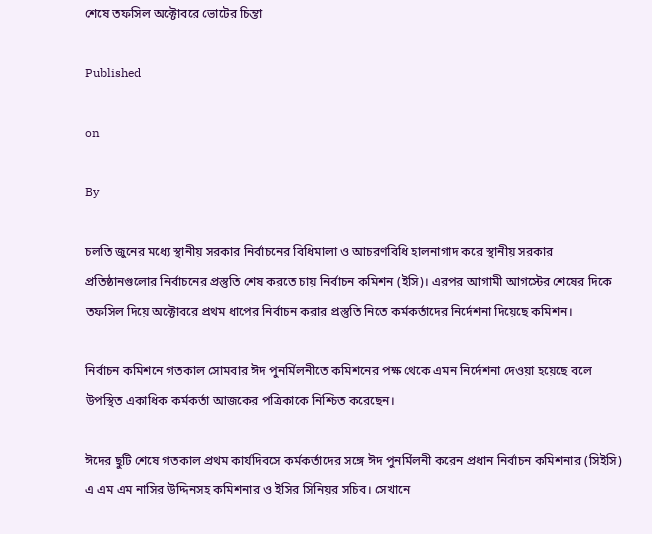শেষে তফসিল অক্টোবরে ভোটের চিন্তা

Published

on

By

চলতি জুনের মধ্যে স্থানীয় সরকার নির্বাচনের বিধিমালা ও আচরণবিধি হালনাগাদ করে স্থানীয় সরকার প্রতিষ্ঠানগুলোর নির্বাচনের প্রস্তুতি শেষ করতে চায় নির্বাচন কমিশন (ইসি)। এরপর আগামী আগস্টের শেষের দিকে তফসিল দিয়ে অক্টোবরে প্রথম ধাপের নির্বাচন করার প্রস্তুতি নিতে কর্মকর্তাদের নির্দেশনা দিয়েছে কমিশন।

নির্বাচন কমিশনে গতকাল সোমবার ঈদ পুনর্মিলনীতে কমিশনের পক্ষ থেকে এমন নির্দেশনা দেওয়া হয়েছে বলে উপস্থিত একাধিক কর্মকর্তা আজকের পত্রিকাকে নিশ্চিত করেছেন।

ঈদের ছুটি শেষে গতকাল প্রথম কার্যদিবসে কর্মকর্তাদের সঙ্গে ঈদ পুনর্মিলনী করেন প্রধান নির্বাচন কমিশনার (সিইসি) এ এম এম নাসির উদ্দিনসহ কমিশনার ও ইসির সিনিয়র সচিব। সেখানে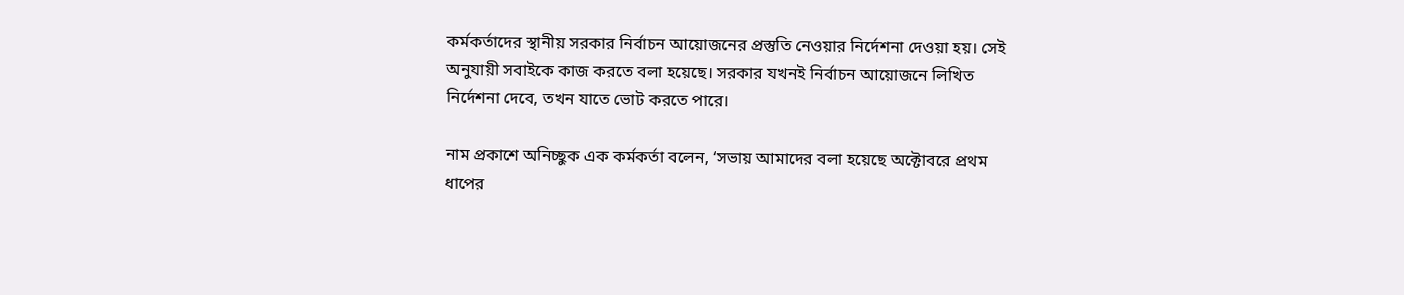কর্মকর্তাদের স্থানীয় সরকার নির্বাচন আয়োজনের প্রস্তুতি নেওয়ার নির্দেশনা দেওয়া হয়। সেই অনুযায়ী সবাইকে কাজ করতে বলা হয়েছে। সরকার যখনই নির্বাচন আয়োজনে লিখিত নির্দেশনা দেবে, তখন যাতে ভোট করতে পারে।

নাম প্রকাশে অনিচ্ছুক এক কর্মকর্তা বলেন, ‘সভায় আমাদের বলা হয়েছে অক্টোবরে প্রথম ধাপের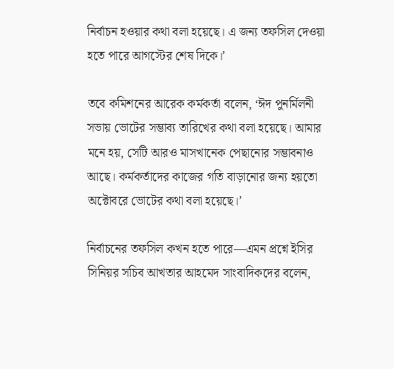নির্বাচন হওয়ার কথা বলা হয়েছে। এ জন্য তফসিল দেওয়া হতে পারে আগস্টের শেষ দিকে।’

তবে কমিশনের আরেক কর্মকর্তা বলেন, ‘ঈদ পুনর্মিলনী সভায় ভোটের সম্ভাব্য তারিখের কথা বলা হয়েছে। আমার মনে হয়, সেটি আরও মাসখানেক পেছানোর সম্ভাবনাও আছে। কর্মকর্তাদের কাজের গতি বাড়ানোর জন্য হয়তো অক্টোবরে ভোটের কথা বলা হয়েছে।’

নির্বাচনের তফসিল কখন হতে পারে—এমন প্রশ্নে ইসির সিনিয়র সচিব আখতার আহমেদ সাংবাদিকদের বলেন,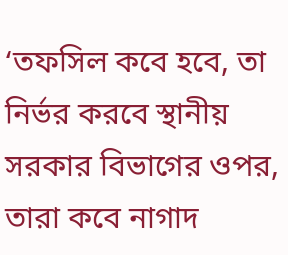‘তফসিল কবে হবে, তা নির্ভর করবে স্থানীয় সরকার বিভাগের ওপর, তারা কবে নাগাদ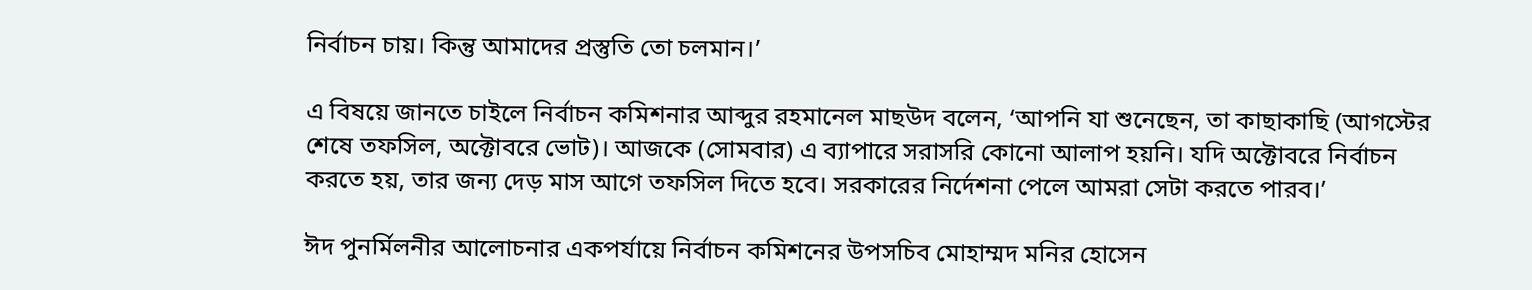নির্বাচন চায়। কিন্তু আমাদের প্রস্তুতি তো চলমান।’

এ বিষয়ে জানতে চাইলে নির্বাচন কমিশনার আব্দুর রহমানেল মাছউদ বলেন, ‘আপনি যা শুনেছেন, তা কাছাকাছি (আগস্টের শেষে তফসিল, অক্টোবরে ভোট)। আজকে (সোমবার) এ ব্যাপারে সরাসরি কোনো আলাপ হয়নি। যদি অক্টোবরে নির্বাচন করতে হয়, তার জন্য দেড় মাস আগে তফসিল দিতে হবে। সরকারের নির্দেশনা পেলে আমরা সেটা করতে পারব।’

ঈদ পুনর্মিলনীর আলোচনার একপর্যায়ে নির্বাচন কমিশনের উপসচিব মোহাম্মদ মনির হোসেন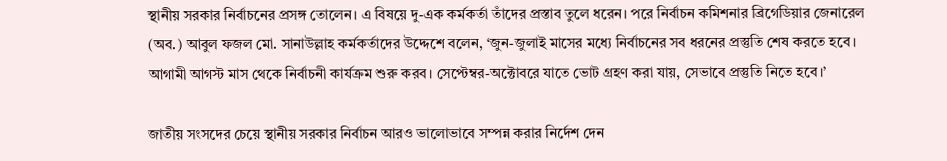স্থানীয় সরকার নির্বাচনের প্রসঙ্গ তোলেন। এ বিষয়ে দু-এক কর্মকর্তা তাঁদের প্রস্তাব তুলে ধরেন। পরে নির্বাচন কমিশনার ব্রিগেডিয়ার জেনারেল (অব.) আবুল ফজল মো. সানাউল্লাহ কর্মকর্তাদের উদ্দেশে বলেন, ‘জুন-জুলাই মাসের মধ্যে নির্বাচনের সব ধরনের প্রস্তুতি শেষ করতে হবে। আগামী আগস্ট মাস থেকে নির্বাচনী কার্যক্রম শুরু করব। সেপ্টেম্বর-অক্টোবরে যাতে ভোট গ্রহণ করা যায়, সেভাবে প্রস্তুতি নিতে হবে।’

জাতীয় সংসদের চেয়ে স্থানীয় সরকার নির্বাচন আরও ভালোভাবে সম্পন্ন করার নির্দেশ দেন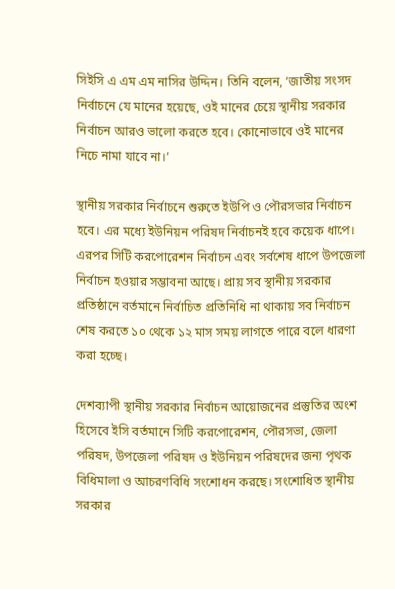সিইসি এ এম এম নাসির উদ্দিন। তিনি বলেন, ‘জাতীয় সংসদ নির্বাচনে যে মানের হয়েছে, ওই মানের চেয়ে স্থানীয় সরকার নির্বাচন আরও ভালো করতে হবে। কোনোভাবে ওই মানের নিচে নামা যাবে না।’

স্থানীয় সরকার নির্বাচনে শুরুতে ইউপি ও পৌরসভার নির্বাচন হবে। এর মধ্যে ইউনিয়ন পরিষদ নির্বাচনই হবে কয়েক ধাপে। এরপর সিটি করপোরেশন নির্বাচন এবং সর্বশেষ ধাপে উপজেলা নির্বাচন হওয়ার সম্ভাবনা আছে। প্রায় সব স্থানীয় সরকার প্রতিষ্ঠানে বর্তমানে নির্বাচিত প্রতিনিধি না থাকায় সব নির্বাচন শেষ করতে ১০ থেকে ১২ মাস সময় লাগতে পারে বলে ধারণা করা হচ্ছে।

দেশব্যাপী স্থানীয় সরকার নির্বাচন আয়োজনের প্রস্তুতির অংশ হিসেবে ইসি বর্তমানে সিটি করপোরেশন, পৌরসভা, জেলা পরিষদ, উপজেলা পরিষদ ও ইউনিয়ন পরিষদের জন্য পৃথক বিধিমালা ও আচরণবিধি সংশোধন করছে। সংশোধিত স্থানীয় সরকার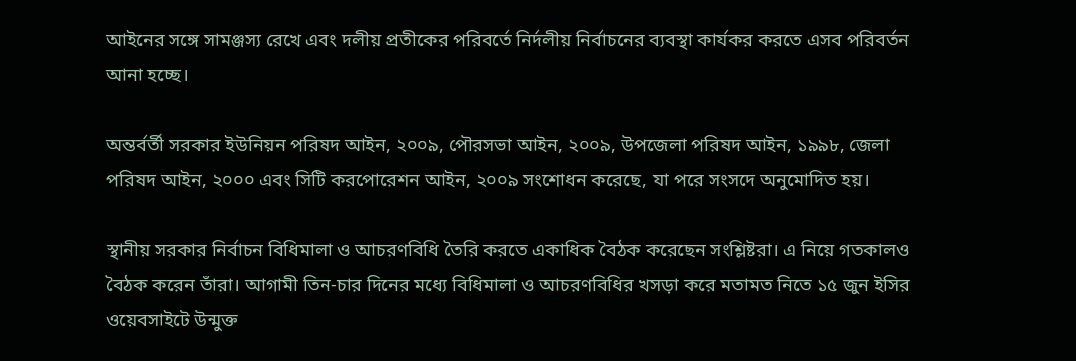আইনের সঙ্গে সামঞ্জস্য রেখে এবং দলীয় প্রতীকের পরিবর্তে নির্দলীয় নির্বাচনের ব্যবস্থা কার্যকর করতে এসব পরিবর্তন আনা হচ্ছে।

অন্তর্বর্তী সরকার ইউনিয়ন পরিষদ আইন, ২০০৯, পৌরসভা আইন, ২০০৯, উপজেলা পরিষদ আইন, ১৯৯৮, জেলা পরিষদ আইন, ২০০০ এবং সিটি করপোরেশন আইন, ২০০৯ সংশোধন করেছে, যা পরে সংসদে অনুমোদিত হয়।

স্থানীয় সরকার নির্বাচন বিধিমালা ও আচরণবিধি তৈরি করতে একাধিক বৈঠক করেছেন সংশ্লিষ্টরা। এ নিয়ে গতকালও বৈঠক করেন তাঁরা। আগামী তিন-চার দিনের মধ্যে বিধিমালা ও আচরণবিধির খসড়া করে মতামত নিতে ১৫ জুন ইসির ওয়েবসাইটে উন্মুক্ত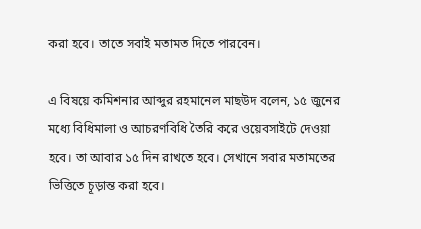করা হবে। তাতে সবাই মতামত দিতে পারবেন।

এ বিষয়ে কমিশনার আব্দুর রহমানেল মাছউদ বলেন, ১৫ জুনের মধ্যে বিধিমালা ও আচরণবিধি তৈরি করে ওয়েবসাইটে দেওয়া হবে। তা আবার ১৫ দিন রাখতে হবে। সেখানে সবার মতামতের ভিত্তিতে চূড়ান্ত করা হবে।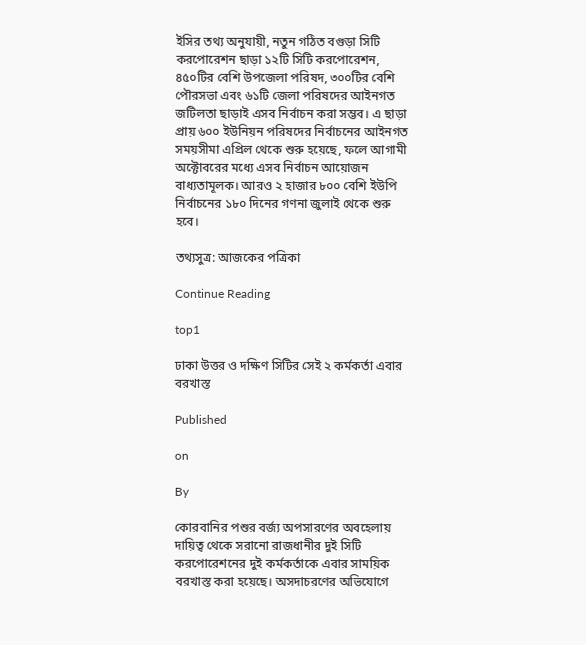ইসির তথ্য অনুযায়ী, নতুন গঠিত বগুড়া সিটি করপোরেশন ছাড়া ১২টি সিটি করপোরেশন, ৪৫০টির বেশি উপজেলা পরিষদ, ৩০০টির বেশি পৌরসভা এবং ৬১টি জেলা পরিষদের আইনগত জটিলতা ছাড়াই এসব নির্বাচন করা সম্ভব। এ ছাড়া প্রায় ৬০০ ইউনিয়ন পরিষদের নির্বাচনের আইনগত সময়সীমা এপ্রিল থেকে শুরু হয়েছে, ফলে আগামী অক্টোবরের মধ্যে এসব নির্বাচন আয়োজন বাধ্যতামূলক। আরও ২ হাজার ৮০০ বেশি ইউপি নির্বাচনের ১৮০ দিনের গণনা জুলাই থেকে শুরু হবে।

তথ্যসুত্র: আজকের পত্রিকা

Continue Reading

top1

ঢাকা উত্তর ও দক্ষিণ সিটির সেই ২ কর্মকর্তা এবার বরখাস্ত

Published

on

By

কোরবানির পশুর বর্জ্য অপসারণের অবহেলায় দায়িত্ব থেকে সরানো রাজধানীর দুই সিটি করপোরেশনের দুই কর্মকর্তাকে এবার সাময়িক বরখাস্ত করা হয়েছে। অসদাচরণের অভিযোগে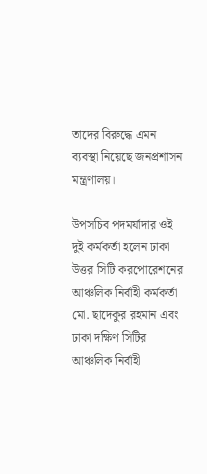তাদের বিরুদ্ধে এমন ব্যবস্থা নিয়েছে জনপ্রশাসন মন্ত্রণালয়।

উপসচিব পদমর্যাদার ওই দুই কর্মকর্তা হলেন ঢাকা উত্তর সিটি করপোরেশনের আঞ্চলিক নির্বাহী কর্মকর্তা মো. ছাদেকুর রহমান এবং ঢাকা দক্ষিণ সিটির আঞ্চলিক নির্বাহী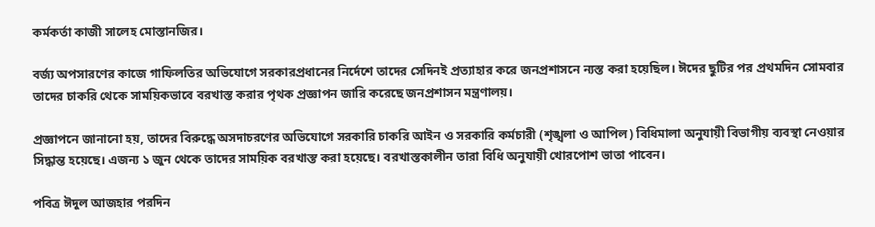কর্মকর্তা কাজী সালেহ মোস্তানজির।

বর্জ্য অপসারণের কাজে গাফিলতির অভিযোগে সরকারপ্রধানের নির্দেশে তাদের সেদিনই প্রত্যাহার করে জনপ্রশাসনে ন্যস্ত করা হয়েছিল। ঈদের ছুটির পর প্রথমদিন সোমবার তাদের চাকরি থেকে সাময়িকভাবে বরখাস্ত করার পৃথক প্রজ্ঞাপন জারি করেছে জনপ্রশাসন মন্ত্রণালয়।

প্রজ্ঞাপনে জানানো হয়, তাদের বিরুদ্ধে অসদাচরণের অভিযোগে সরকারি চাকরি আইন ও সরকারি কর্মচারী (শৃঙ্খলা ও আপিল) বিধিমালা অনুযায়ী বিভাগীয় ব্যবস্থা নেওয়ার সিদ্ধান্ত হয়েছে। এজন্য ১ জুন থেকে তাদের সাময়িক বরখাস্ত করা হয়েছে। বরখাস্তকালীন তারা বিধি অনুযায়ী খোরপোশ ভাতা পাবেন।

পবিত্র ঈদুল আজহার পরদিন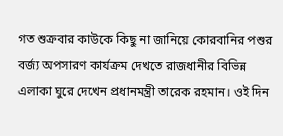গত শুক্রবার কাউকে কিছু না জানিয়ে কোরবানির পশুর বর্জ্য অপসারণ কার্যক্রম দেখতে রাজধানীর বিভিন্ন এলাকা ঘুরে দেখেন প্রধানমন্ত্রী তারেক রহমান। ওই দিন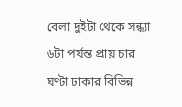বেলা দুইটা থেকে সন্ধ্যা ৬টা পর্যন্ত প্রায় চার ঘণ্টা ঢাকার বিভিন্ন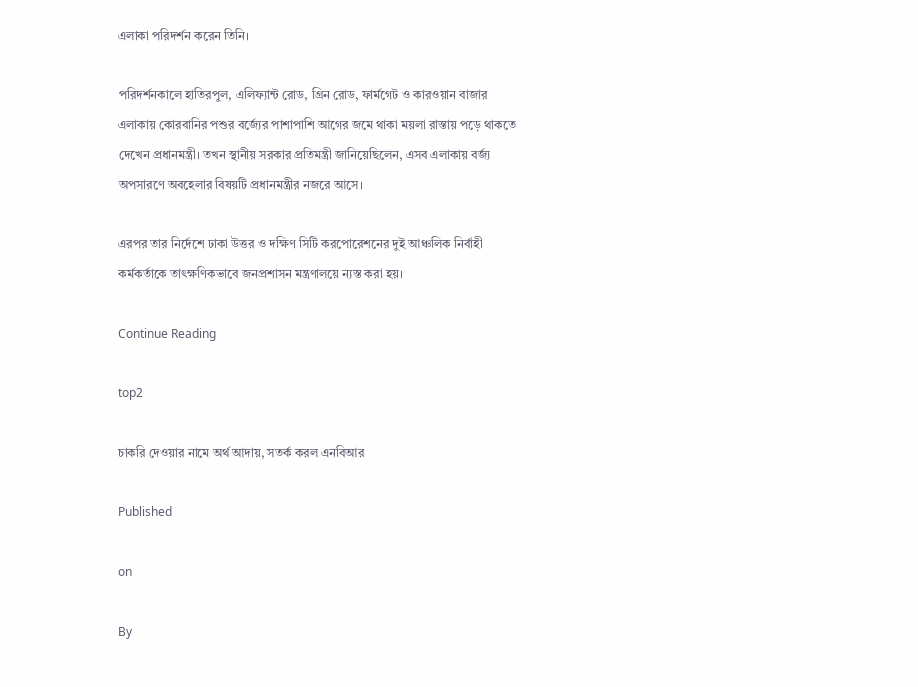এলাকা পরিদর্শন করেন তিনি।

পরিদর্শনকালে হাতিরপুল, এলিফ্যান্ট রোড, গ্রিন রোড, ফার্মগেট ও কারওয়ান বাজার এলাকায় কোরবানির পশুর বর্জ্যের পাশাপাশি আগের জমে থাকা ময়লা রাস্তায় পড়ে থাকতে দেখেন প্রধানমন্ত্রী। তখন স্থানীয় সরকার প্রতিমন্ত্রী জানিয়েছিলেন, এসব এলাকায় বর্জ্য অপসারণে অবহেলার বিষয়টি প্রধানমন্ত্রীর নজরে আসে।

এরপর তার নির্দেশে ঢাকা উত্তর ও দক্ষিণ সিটি করপোরেশনের দুই আঞ্চলিক নির্বাহী কর্মকর্তাকে তাৎক্ষণিকভাবে জনপ্রশাসন মন্ত্রণালয়ে ন্যস্ত করা হয়।

Continue Reading

top2

চাকরি দেওয়ার নামে অর্থ আদায়, সতর্ক করল এনবিআর

Published

on

By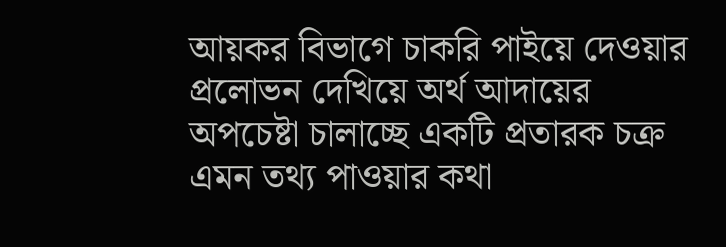আয়কর বিভাগে চাকরি পাইয়ে দেওয়ার প্রলোভন দেখিয়ে অর্থ আদায়ের অপচেষ্টা চালাচ্ছে একটি প্রতারক চক্র এমন তথ্য পাওয়ার কথা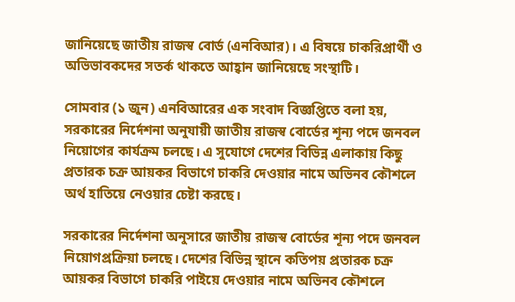জানিয়েছে জাতীয় রাজস্ব বোর্ড (এনবিআর)। এ বিষয়ে চাকরিপ্রার্থী ও অভিভাবকদের সতর্ক থাকতে আহ্বান জানিয়েছে সংস্থাটি।

সোমবার (১ জুন) এনবিআরের এক সংবাদ বিজ্ঞপ্তিতে বলা হয়, সরকারের নির্দেশনা অনুযায়ী জাতীয় রাজস্ব বোর্ডের শূন্য পদে জনবল নিয়োগের কার্যক্রম চলছে। এ সুযোগে দেশের বিভিন্ন এলাকায় কিছু প্রতারক চক্র আয়কর বিভাগে চাকরি দেওয়ার নামে অভিনব কৌশলে অর্থ হাতিয়ে নেওয়ার চেষ্টা করছে।

সরকারের নির্দেশনা অনুসারে জাতীয় রাজস্ব বোর্ডের শূন্য পদে জনবল নিয়োগপ্রক্রিয়া চলছে। দেশের বিভিন্ন স্থানে কতিপয় প্রতারক চক্র আয়কর বিভাগে চাকরি পাইয়ে দেওয়ার নামে অভিনব কৌশলে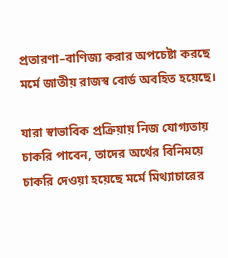প্রতারণা–বাণিজ্য করার অপচেষ্টা করছে মর্মে জাতীয় রাজস্ব বোর্ড অবহিত হয়েছে।

যারা স্বাভাবিক প্রক্রিয়ায় নিজ যোগ্যতায় চাকরি পাবেন, তাদের অর্থের বিনিময়ে চাকরি দেওয়া হয়েছে মর্মে মিথ্যাচারের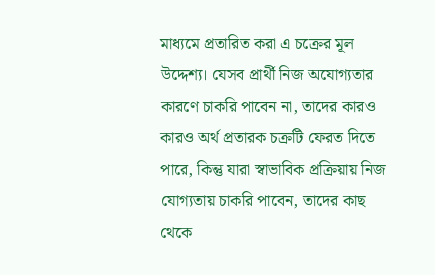মাধ্যমে প্রতারিত করা এ চক্রের মূল উদ্দেশ্য। যেসব প্রার্থী নিজ অযোগ্যতার কারণে চাকরি পাবেন না, তাদের কারও কারও অর্থ প্রতারক চক্রটি ফেরত দিতে পারে, কিন্তু যারা স্বাভাবিক প্রক্রিয়ায় নিজ যোগ্যতায় চাকরি পাবেন, তাদের কাছ থেকে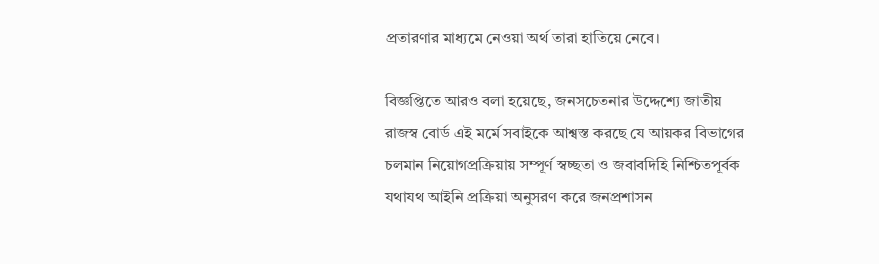প্রতারণার মাধ্যমে নেওয়া অর্থ তারা হাতিয়ে নেবে।

বিজ্ঞপ্তিতে আরও বলা হয়েছে, জনসচেতনার উদ্দেশ্যে জাতীয় রাজস্ব বোর্ড এই মর্মে সবাইকে আশ্বস্ত করছে যে আয়কর বিভাগের চলমান নিয়োগপ্রক্রিয়ায় সম্পূর্ণ স্বচ্ছতা ও জবাবদিহি নিশ্চিতপূর্বক যথাযথ আইনি প্রক্রিয়া অনুসরণ করে জনপ্রশাসন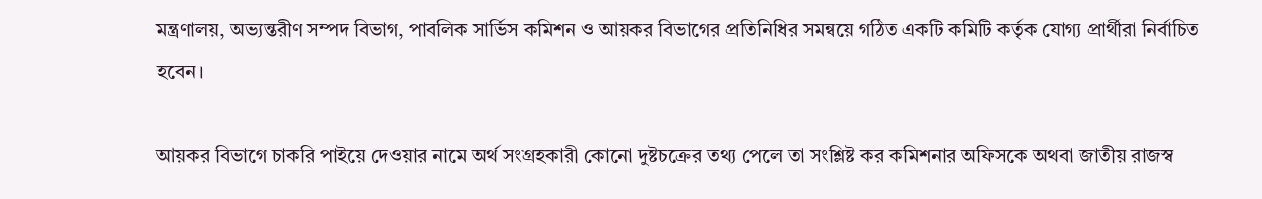মন্ত্রণালয়, অভ্যন্তরীণ সম্পদ বিভাগ, পাবলিক সার্ভিস কমিশন ও আয়কর বিভাগের প্রতিনিধির সমন্বয়ে গঠিত একটি কমিটি কর্তৃক যোগ্য প্রার্থীরা নির্বাচিত হবেন।

আয়কর বিভাগে চাকরি পাইয়ে দেওয়ার নামে অর্থ সংগ্রহকারী কোনো দুষ্টচক্রের তথ্য পেলে তা সংশ্লিষ্ট কর কমিশনার অফিসকে অথবা জাতীয় রাজস্ব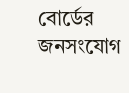বোর্ডের জনসংযোগ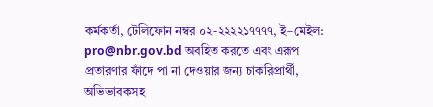কর্মকর্তা, টেলিফোন নম্বর ০২-২২২২১৭৭৭৭, ই–মেইল: pro@nbr.gov.bd অবহিত করতে এবং এরূপ প্রতারণার ফাঁদে পা না দেওয়ার জন্য চাকরিপ্রার্থী, অভিভাবকসহ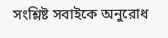সংশ্লিষ্ট সবাইকে অনুরোধ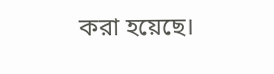করা হয়েছে।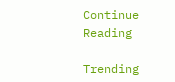Continue Reading

Trending